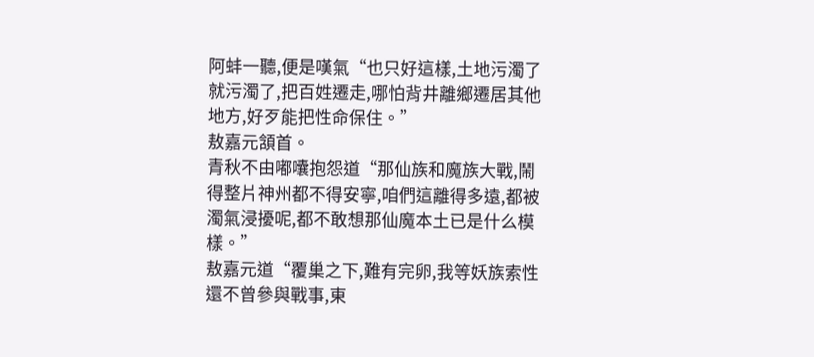阿蚌一聽,便是嘆氣“也只好這樣,土地污濁了就污濁了,把百姓遷走,哪怕背井離鄉遷居其他地方,好歹能把性命保住。”
敖嘉元頷首。
青秋不由嘟囔抱怨道“那仙族和魔族大戰,鬧得整片神州都不得安寧,咱們這離得多遠,都被濁氣浸擾呢,都不敢想那仙魔本土已是什么模樣。”
敖嘉元道“覆巢之下,難有完卵,我等妖族索性還不曾參與戰事,東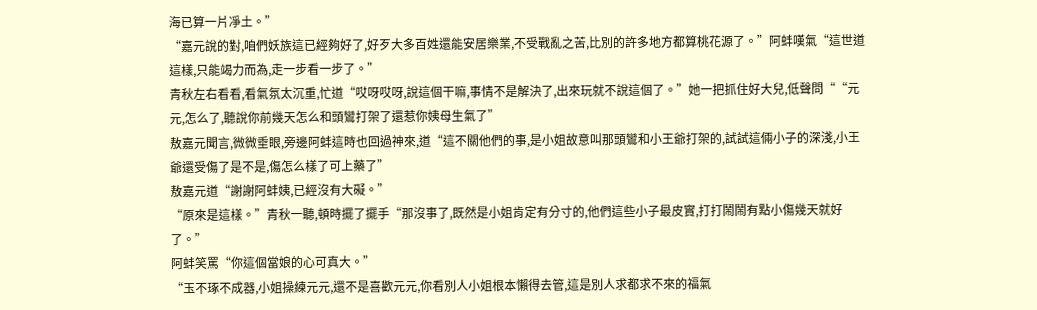海已算一片凈土。”
“嘉元說的對,咱們妖族這已經夠好了,好歹大多百姓還能安居樂業,不受戰亂之苦,比別的許多地方都算桃花源了。”阿蚌嘆氣“這世道這樣,只能竭力而為,走一步看一步了。”
青秋左右看看,看氣氛太沉重,忙道“哎呀哎呀,說這個干嘛,事情不是解決了,出來玩就不說這個了。”她一把抓住好大兒,低聲問““元元,怎么了,聽說你前幾天怎么和頭鸞打架了還惹你姨母生氣了”
敖嘉元聞言,微微垂眼,旁邊阿蚌這時也回過神來,道“這不關他們的事,是小姐故意叫那頭鸞和小王爺打架的,試試這倆小子的深淺,小王爺還受傷了是不是,傷怎么樣了可上藥了”
敖嘉元道“謝謝阿蚌姨,已經沒有大礙。”
“原來是這樣。”青秋一聽,頓時擺了擺手“那沒事了,既然是小姐肯定有分寸的,他們這些小子最皮實,打打鬧鬧有點小傷幾天就好了。”
阿蚌笑罵“你這個當娘的心可真大。”
“玉不琢不成器,小姐操練元元,還不是喜歡元元,你看別人小姐根本懶得去管,這是別人求都求不來的福氣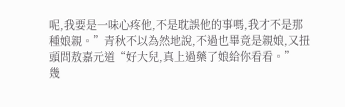呢,我要是一味心疼他,不是耽誤他的事嗎,我才不是那種娘親。”青秋不以為然地說,不過也畢竟是親娘,又扭頭問敖嘉元道“好大兒,真上過藥了娘給你看看。”
幾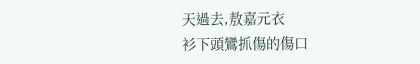天過去,敖嘉元衣
衫下頭鸞抓傷的傷口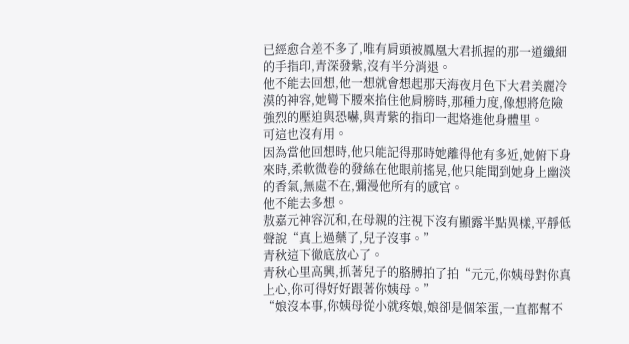已經愈合差不多了,唯有肩頭被鳳凰大君抓握的那一道纖細的手指印,青深發紫,沒有半分消退。
他不能去回想,他一想就會想起那天海夜月色下大君美麗冷漠的神容,她彎下腰來掐住他肩膀時,那種力度,像想將危險強烈的壓迫與恐嚇,與青紫的指印一起烙進他身體里。
可這也沒有用。
因為當他回想時,他只能記得那時她離得他有多近,她俯下身來時,柔軟微卷的發絲在他眼前搖晃,他只能聞到她身上幽淡的香氣,無處不在,彌漫他所有的感官。
他不能去多想。
敖嘉元神容沉和,在母親的注視下沒有顯露半點異樣,平靜低聲說“真上過藥了,兒子沒事。”
青秋這下徹底放心了。
青秋心里高興,抓著兒子的胳膊拍了拍“元元,你姨母對你真上心,你可得好好跟著你姨母。”
“娘沒本事,你姨母從小就疼娘,娘卻是個笨蛋,一直都幫不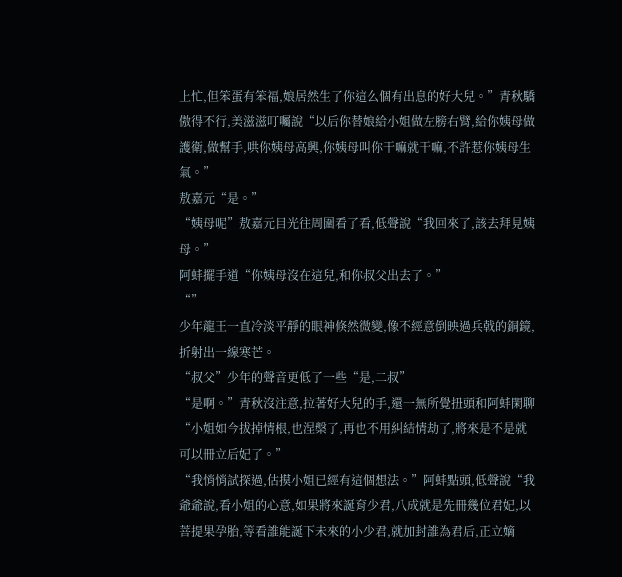上忙,但笨蛋有笨福,娘居然生了你這么個有出息的好大兒。”青秋驕傲得不行,美滋滋叮囑說“以后你替娘給小姐做左膀右臂,給你姨母做護衛,做幫手,哄你姨母高興,你姨母叫你干嘛就干嘛,不許惹你姨母生氣。”
敖嘉元“是。”
“姨母呢”敖嘉元目光往周圍看了看,低聲說“我回來了,該去拜見姨母。”
阿蚌擺手道“你姨母沒在這兒,和你叔父出去了。”
“”
少年龍王一直冷淡平靜的眼神倏然微變,像不經意倒映過兵戟的銅鏡,折射出一線寒芒。
“叔父”少年的聲音更低了一些“是,二叔”
“是啊。”青秋沒注意,拉著好大兒的手,還一無所覺扭頭和阿蚌閑聊“小姐如今拔掉情根,也涅槃了,再也不用糾結情劫了,將來是不是就可以冊立后妃了。”
“我悄悄試探過,估摸小姐已經有這個想法。”阿蚌點頭,低聲說“我爺爺說,看小姐的心意,如果將來誕育少君,八成就是先冊幾位君妃,以菩提果孕胎,等看誰能誕下未來的小少君,就加封誰為君后,正立嫡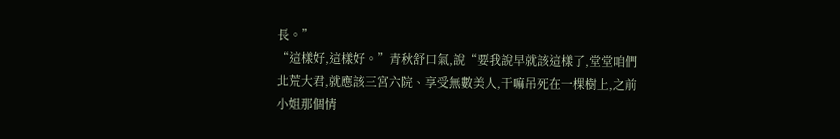長。”
“這樣好,這樣好。”青秋舒口氣,說“要我說早就該這樣了,堂堂咱們北荒大君,就應該三宮六院、享受無數美人,干嘛吊死在一棵樹上,之前小姐那個情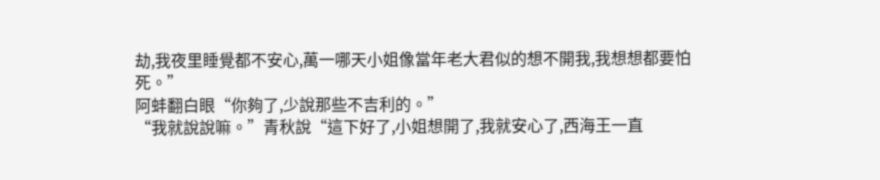劫,我夜里睡覺都不安心,萬一哪天小姐像當年老大君似的想不開我,我想想都要怕死。”
阿蚌翻白眼“你夠了,少說那些不吉利的。”
“我就說說嘛。”青秋說“這下好了,小姐想開了,我就安心了,西海王一直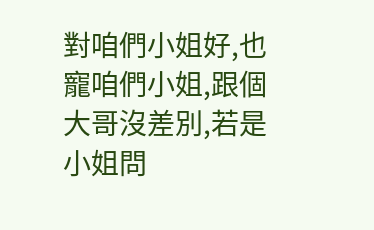對咱們小姐好,也寵咱們小姐,跟個大哥沒差別,若是小姐問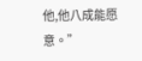他,他八成能愿意。”